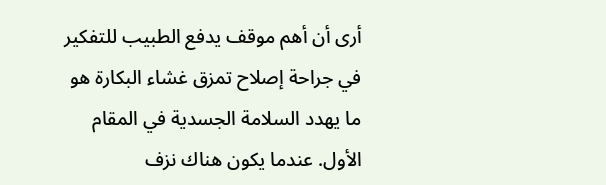أرى أن أهم موقف يدفع الطبيب للتفكير في جراحة إصلاح تمزق غشاء البكارة هو ما يهدد السلامة الجسدية في المقام الأول. عندما يكون هناك نزف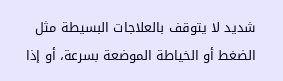شديد لا يتوقف بالعلاجات البسيطة مثل الضغط أو الخياطة الموضعة بسرعة، أو إذا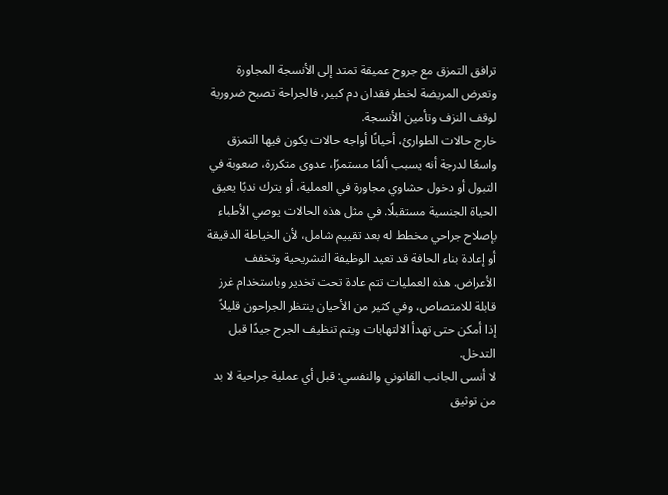ترافق التمزق مع جروح عميقة تمتد إلى الأنسجة المجاورة وتعرض المريضة لخطر فقدان دم كبير، فالجراحة تصبح ضرورية لوقف النزف وتأمين الأنسجة.
خارج حالات الطوارئ، أحيانًا أواجه حالات يكون فيها التمزق واسعًا لدرجة أنه يسبب ألمًا مستمرًا، عدوى متكررة، صعوبة في التبول أو دخول حشاوي مجاورة في العملية، أو يترك ندبًا يعيق الحياة الجنسية مستقبلًا. في مثل هذه الحالات يوصي الأطباء بإصلاح جراحي مخطط له بعد تقييم شامل، لأن الخياطة الدقيقة أو إعادة بناء الحافة قد تعيد الوظيفة التشريحية وتخفف الأعراض. هذه العمليات تتم عادة تحت تخدير وباستخدام غرز قابلة للامتصاص، وفي كثير من الأحيان ينتظر الجراحون قليلاً إذا أمكن حتى تهدأ الالتهابات ويتم تنظيف الجرح جيدًا قبل التدخل.
لا أنسى الجانب القانوني والنفسي: قبل أي عملية جراحية لا بد من توثيق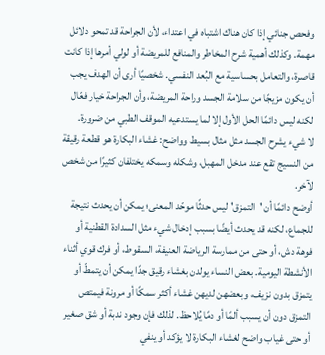وفحص جنائي إذا كان هناك اشتباه في اعتداء، لأن الجراحة قد تمحو دلائل مهمة. وكذلك أهمية شرح المخاطر والمنافع للمريضة أو لولي أمرها إذا كانت قاصرة، والتعامل بحساسية مع البُعد النفسي. شخصيًا أرى أن الهدف يجب أن يكون مزيجًا من سلامة الجسد وراحة المريضة، وأن الجراحة خيار فعّال لكنه ليس دائمًا الحل الأول إلا لما يستدعيه الموقف الطبي من ضرورة.
لا شيء يشرح الجسد مثل مثال بسيط وواضح: غشاء البكارة هو قطعة رقيقة من النسيج تقع عند مدخل المهبل، وشكله وسمكه يختلفان كثيرًا من شخص لآخر.
أوضح دائمًا أن 'التمزق' ليس حدثًا موحّد المعنى؛ يمكن أن يحدث نتيجة للجماع، لكنه قد يحدث أيضًا بسبب إدخال شيء مثل السدادة القطنية أو فوهة دش، أو حتى من ممارسة الرياضة العنيفة، السقوط، أو فرك قوي أثناء الأنشطة اليومية. بعض النساء يولدن بغشاء رقيق جدًا يمكن أن يتمطّ أو يتمزق بدون نزيف، وبعضهن لديهن غشاء أكثر سمكًا أو مرونة فيمتص التمزق دون أن يسبب ألمًا أو دمًا يُلاحظ. لذلك فإن وجود ندبة أو شق صغير أو حتى غياب واضح لغشاء البكارة لا يؤكد أو ينفي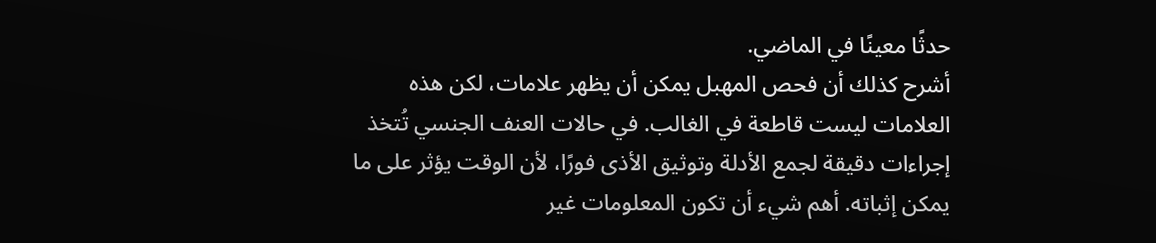حدثًا معينًا في الماضي.
أشرح كذلك أن فحص المهبل يمكن أن يظهر علامات، لكن هذه العلامات ليست قاطعة في الغالب. في حالات العنف الجنسي تُتخذ إجراءات دقيقة لجمع الأدلة وتوثيق الأذى فورًا، لأن الوقت يؤثر على ما يمكن إثباته. أهم شيء أن تكون المعلومات غير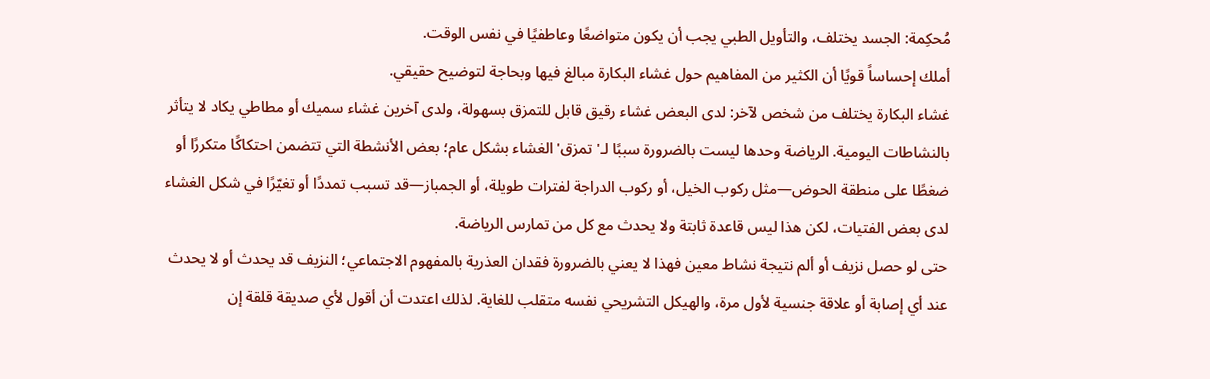مُحكِمة: الجسد يختلف، والتأويل الطبي يجب أن يكون متواضعًا وعاطفيًا في نفس الوقت.
أملك إحساساً قويًا أن الكثير من المفاهيم حول غشاء البكارة مبالغ فيها وبحاجة لتوضيح حقيقي.
غشاء البكارة يختلف من شخص لآخر: لدى البعض غشاء رقيق قابل للتمزق بسهولة، ولدى آخرين غشاء سميك أو مطاطي يكاد لا يتأثر بالنشاطات اليومية. الرياضة وحدها ليست بالضرورة سببًا لـ'تمزق' الغشاء بشكل عام؛ بعض الأنشطة التي تتضمن احتكاكًا متكررًا أو ضغطًا على منطقة الحوض—مثل ركوب الخيل، أو ركوب الدراجة لفترات طويلة، أو الجمباز—قد تسبب تمددًا أو تغيّرًا في شكل الغشاء لدى بعض الفتيات، لكن هذا ليس قاعدة ثابتة ولا يحدث مع كل من تمارس الرياضة.
حتى لو حصل نزيف أو ألم نتيجة نشاط معين فهذا لا يعني بالضرورة فقدان العذرية بالمفهوم الاجتماعي؛ النزيف قد يحدث أو لا يحدث عند أي إصابة أو علاقة جنسية لأول مرة، والهيكل التشريحي نفسه متقلب للغاية. لذلك اعتدت أن أقول لأي صديقة قلقة إن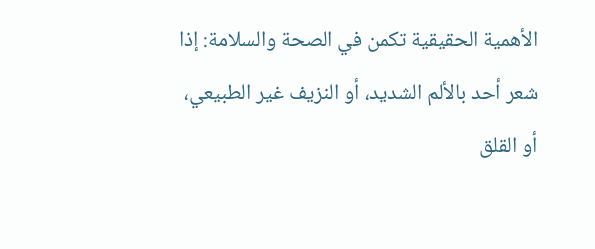الأهمية الحقيقية تكمن في الصحة والسلامة: إذا شعر أحد بالألم الشديد، أو النزيف غير الطبيعي، أو القلق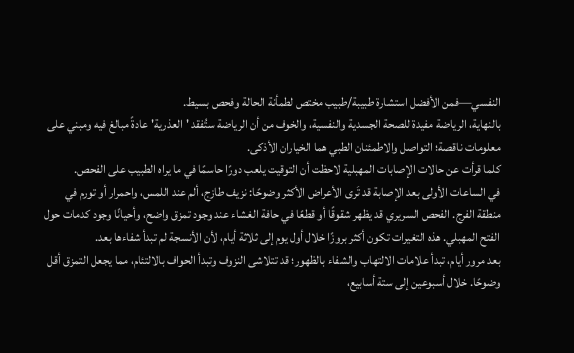النفسي—فمن الأفضل استشارة طبيبة/طبيب مختص لطمأنة الحالة وفحص بسيط.
بالنهاية، الرياضة مفيدة للصحة الجسدية والنفسية، والخوف من أن الرياضة ستُفقد 'العذرية' عادةً مبالغ فيه ومبني على معلومات ناقصة؛ التواصل والاطمئنان الطبي هما الخياران الأذكى.
كلما قرأت عن حالات الإصابات المهبلية لاحظت أن التوقيت يلعب دورًا حاسمًا في ما يراه الطبيب على الفحص.
في الساعات الأولى بعد الإصابة قد تَرى الأعراض الأكثر وضوحًا: نزيف طازج، ألم عند اللمس، واحمرار أو تورم في منطقة الفرج. الفحص السريري قد يظهر شقوقًا أو قطعًا في حافة الغشاء عند وجود تمزق واضح، وأحيانًا وجود كدمات حول الفتح المهبلي. هذه التغيرات تكون أكثر بروزًا خلال أول يوم إلى ثلاثة أيام، لأن الأنسجة لم تبدأ شفاءها بعد.
بعد مرور أيام، تبدأ علامات الالتهاب والشفاء بالظهور؛ قد تتلاشى النزوف وتبدأ الحواف بالالتئام، مما يجعل التمزق أقل وضوحًا. خلال أسبوعين إلى ستة أسابيع،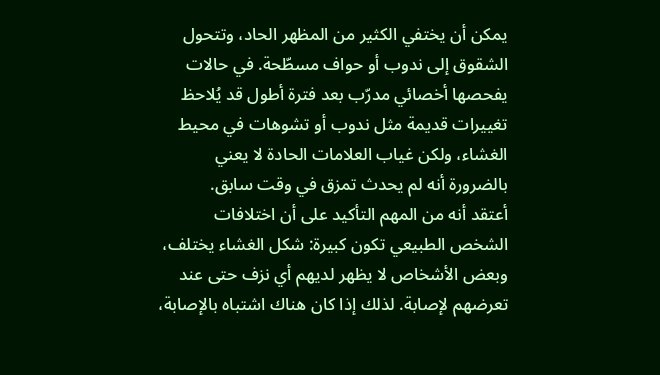يمكن أن يختفي الكثير من المظهر الحاد، وتتحول الشقوق إلى ندوب أو حواف مسطّحة. في حالات يفحصها أخصائي مدرّب بعد فترة أطول قد يُلاحظ تغييرات قديمة مثل ندوب أو تشوهات في محيط الغشاء، ولكن غياب العلامات الحادة لا يعني بالضرورة أنه لم يحدث تمزق في وقت سابق.
أعتقد أنه من المهم التأكيد على أن اختلافات الشخص الطبيعي تكون كبيرة: شكل الغشاء يختلف، وبعض الأشخاص لا يظهر لديهم أي نزف حتى عند تعرضهم لإصابة. لذلك إذا كان هناك اشتباه بالإصابة،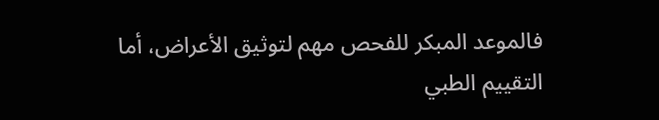فالموعد المبكر للفحص مهم لتوثيق الأعراض، أما التقييم الطبي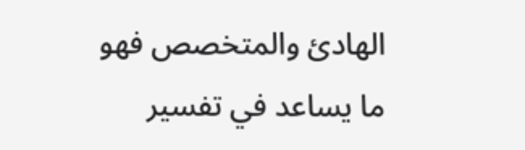الهادئ والمتخصص فهو ما يساعد في تفسير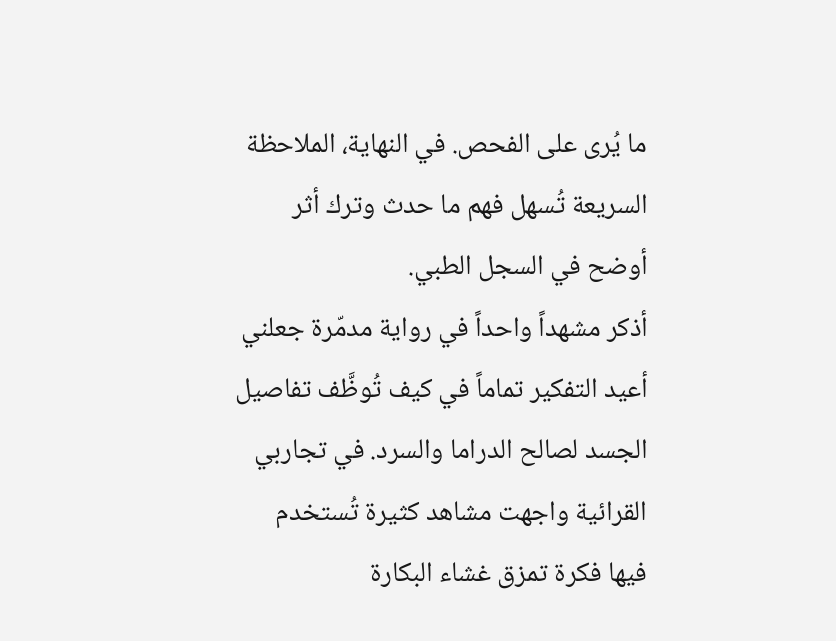ما يُرى على الفحص. في النهاية، الملاحظة السريعة تُسهل فهم ما حدث وترك أثر أوضح في السجل الطبي.
أذكر مشهداً واحداً في رواية مدمّرة جعلني أعيد التفكير تماماً في كيف تُوظَّف تفاصيل الجسد لصالح الدراما والسرد. في تجاربي القرائية واجهت مشاهد كثيرة تُستخدم فيها فكرة تمزق غشاء البكارة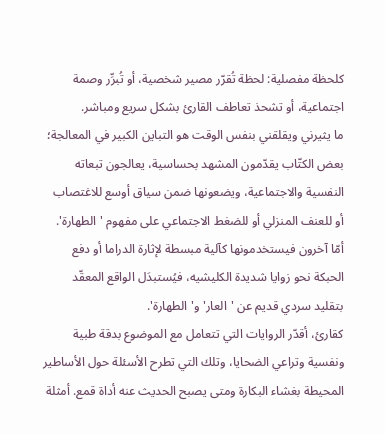كلحظة مفصلية: لحظة تُقرّر مصير شخصية، أو تُبرِّر وصمة اجتماعية، أو تشحذ تعاطف القارئ بشكل سريع ومباشر.
ما يثيرني ويقلقني بنفس الوقت هو التباين الكبير في المعالجة؛ بعض الكتّاب يقدّمون المشهد بحساسية، يعالجون تبعاته النفسية والاجتماعية، ويضعونها ضمن سياق أوسع للاغتصاب أو للعنف المنزلي أو للضغط الاجتماعي على مفهوم 'الطهارة'. أمّا آخرون فيستخدمونها كآلية مبسطة لإثارة الدراما أو دفع الحبكة نحو زوايا شديدة الكليشيه، فيُستبدَل الواقع المعقّد بتقليد سردي قديم عن 'العار' و'الطهارة'.
كقارئ، أقدّر الروايات التي تتعامل مع الموضوع بدقة طبية ونفسية وتراعي الضحايا، وتلك التي تطرح الأسئلة حول الأساطير المحيطة بغشاء البكارة ومتى يصبح الحديث عنه أداة قمع. أمثلة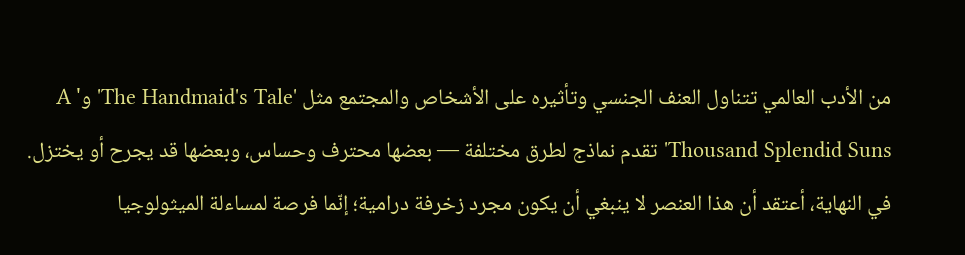من الأدب العالمي تتناول العنف الجنسي وتأثيره على الأشخاص والمجتمع مثل 'The Handmaid's Tale' و' A Thousand Splendid Suns' تقدم نماذج لطرق مختلفة — بعضها محترف وحساس، وبعضها قد يجرح أو يختزل. في النهاية، أعتقد أن هذا العنصر لا ينبغي أن يكون مجرد زخرفة درامية؛ إنّما فرصة لمساءلة الميثولوجيا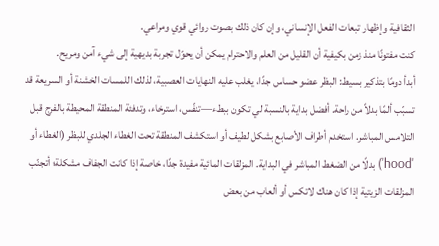الثقافية وإظهار تبعات الفعل الإنساني، وإن كان ذلك بصوت روائي قوي ومراعي.
كنت مفتونًا منذ زمن بكيفية أن القليل من العلم والاحترام يمكن أن يحوّل تجربة بديهية إلى شيء آمن ومريح.
أبدأ دومًا بتذكير بسيط: البظر عضو حساس جدًا، يغلب عليه النهايات العصبية، لذلك اللمسات الخشنة أو السريعة قد تسبّب ألمًا بدلاً من راحة. أفضل بداية بالنسبة لي تكون ببطء—تنفّس، استرخاء، وتدفئة المنطقة المحيطة بالفرج قبل التلامس المباشر. استخدم أطراف الأصابع بشكل لطيف أو استكشف المنطقة تحت الغطاء الجلدي للبظر (الغطاء أو 'hood') بدلًا من الضغط المباشر في البداية. المزلقات المائية مفيدة جدًا، خاصة إذا كانت الجفاف مشكلة؛ أتجنّب المزلقات الزيتية إذا كان هناك لاتكس أو ألعاب من بعض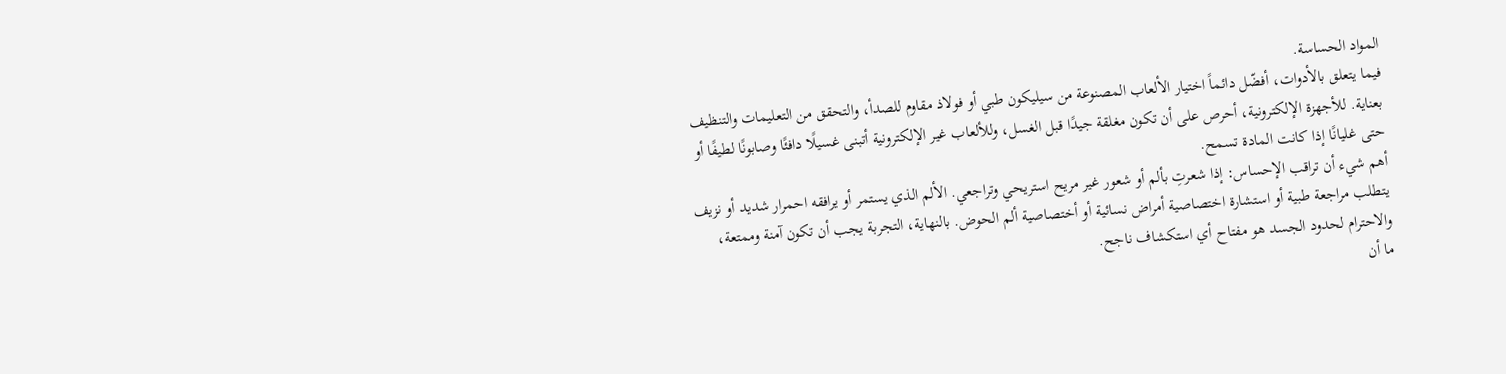المواد الحساسة.
فيما يتعلق بالأدوات، أفضّل دائماً اختيار الألعاب المصنوعة من سيليكون طبي أو فولاذ مقاوم للصدأ، والتحقق من التعليمات والتنظيف بعناية. للأجهزة الإلكترونية، أحرص على أن تكون مغلقة جيدًا قبل الغسل، وللألعاب غير الإلكترونية أتبنى غسيلًا دافئًا وصابونًا لطيفًا أو حتى غليانًا إذا كانت المادة تسمح.
أهم شيء أن تراقب الإحساس: إذا شعرتِ بألم أو شعور غير مريح استريحي وتراجعي. الألم الذي يستمر أو يرافقه احمرار شديد أو نزيف يتطلب مراجعة طبية أو استشارة اختصاصية أمراض نسائية أو أختصاصية ألم الحوض. بالنهاية، التجربة يجب أن تكون آمنة وممتعة، والاحترام لحدود الجسد هو مفتاح أي استكشاف ناجح.
ما أن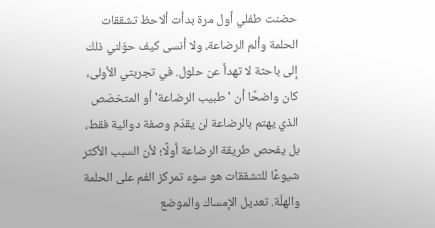حضنت طفلي أول مرة بدأت ألاحظ تشققات الحلمة وألم الرضاعة، ولا أنسى كيف حوّلني ذلك إلى باحثة لا تهدأ عن حلول. في تجربتي الأولى، كان واضحًا أن 'طبيب الرضاعة' أو المتخصّص الذي يهتم بالرضاعة لن يقدّم وصفة دوائية فقط، بل يفحص طريقة الرضاعة أولًا؛ لأن السبب الأكثر شيوعًا للتشققات هو سوء تمركز الفم على الحلمة والهلّة. تعديل الإمساك والموضع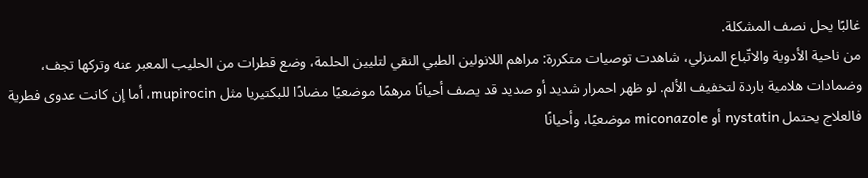غالبًا يحل نصف المشكلة.
من ناحية الأدوية والاتّباع المنزلي، شاهدت توصيات متكررة: مراهم اللانولين الطبي النقي لتليين الحلمة، وضع قطرات من الحليب المعبر عنه وتركها تجف، وضمادات هلامية باردة لتخفيف الألم. لو ظهر احمرار شديد أو صديد قد يصف أحيانًا مرهمًا موضعيًا مضادًا للبكتيريا مثل mupirocin، أما إن كانت عدوى فطرية فالعلاج يحتمل nystatin أو miconazole موضعيًا، وأحيانًا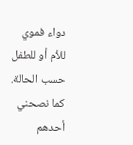دواء فموي للأم أو للطفل حسب الحالة. كما نصحني أحدهم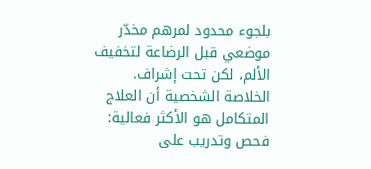بلجوء محدود لمرهم مخدّر موضعي قبل الرضاعة لتخفيف الألم، لكن تحت إشراف.
الخلاصة الشخصية أن العلاج المتكامل هو الأكثر فعالية: فحص وتدريب على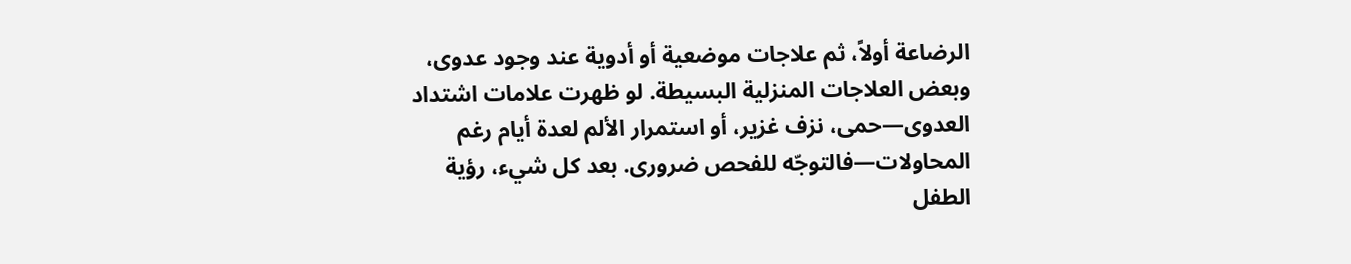الرضاعة أولاً، ثم علاجات موضعية أو أدوية عند وجود عدوى، وبعض العلاجات المنزلية البسيطة. لو ظهرت علامات اشتداد العدوى—حمى، نزف غزير، أو استمرار الألم لعدة أيام رغم المحاولات—فالتوجّه للفحص ضرورى. بعد كل شيء، رؤية الطفل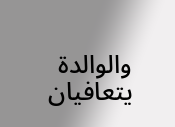والوالدة يتعافيان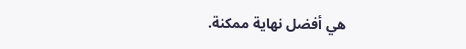هي أفضل نهاية ممكنة.